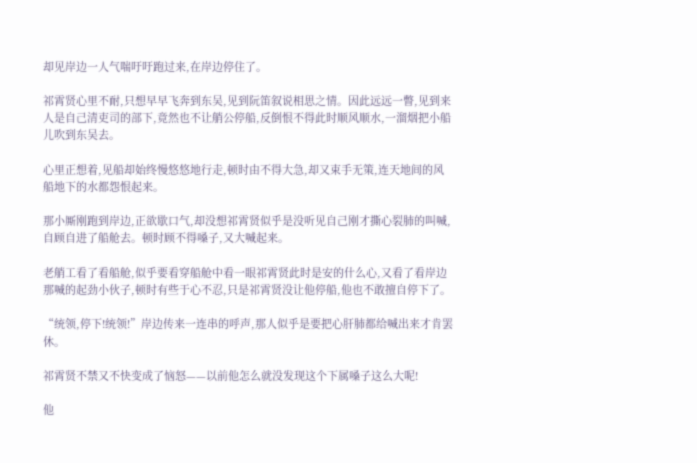却见岸边一人气喘吁吁跑过来,在岸边停住了。

祁霄贤心里不耐,只想早早飞奔到东吴,见到阮笛叙说相思之情。因此远远一瞥,见到来人是自己清吏司的部下,竟然也不让艄公停船,反倒恨不得此时顺风顺水,一溜烟把小船儿吹到东吴去。

心里正想着,见船却始终慢悠悠地行走,顿时由不得大急,却又束手无策,连天地间的风船地下的水都怨恨起来。

那小厮刚跑到岸边,正欲歇口气,却没想祁霄贤似乎是没听见自己刚才撕心裂肺的叫喊,自顾自进了船舱去。顿时顾不得嗓子,又大喊起来。

老艄工看了看船舱,似乎要看穿船舱中看一眼祁霄贤此时是安的什么心,又看了看岸边那喊的起劲小伙子,顿时有些于心不忍,只是祁霄贤没让他停船,他也不敢擅自停下了。

“统领,停下!统领!”岸边传来一连串的呼声,那人似乎是要把心肝肺都给喊出来才肯罢休。

祁霄贤不禁又不快变成了恼怒——以前他怎么就没发现这个下属嗓子这么大呢!

他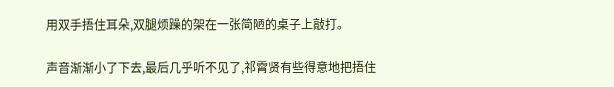用双手捂住耳朵,双腿烦躁的架在一张简陋的桌子上敲打。

声音渐渐小了下去,最后几乎听不见了,祁霄贤有些得意地把捂住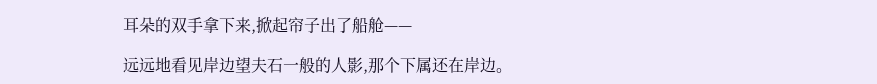耳朵的双手拿下来,掀起帘子出了船舱——

远远地看见岸边望夫石一般的人影,那个下属还在岸边。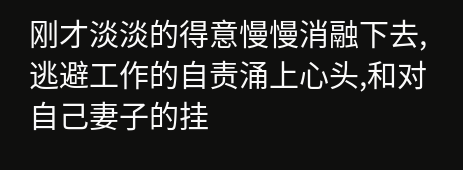刚才淡淡的得意慢慢消融下去,逃避工作的自责涌上心头,和对自己妻子的挂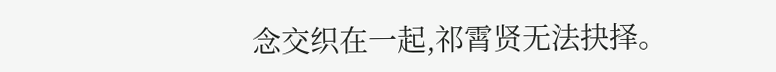念交织在一起,祁霄贤无法抉择。